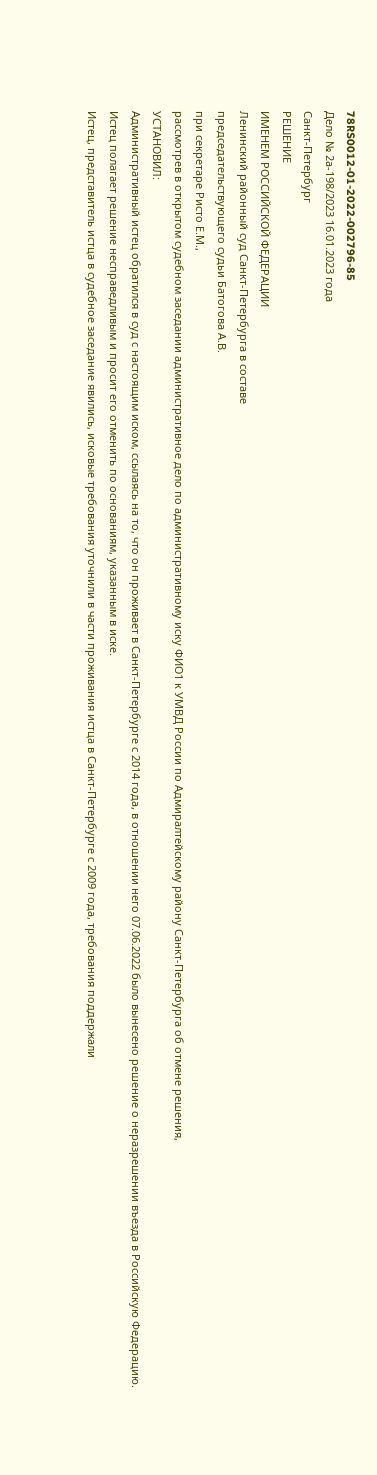78RS0012-01-2022-002796-85
Дело № 2а-198/2023 16.01.2023 года
Санкт-Петербург
РЕШЕНИЕ
ИМЕНЕМ РОССИЙСКОЙ ФЕДЕРАЦИИ
Ленинский районный суд Санкт-Петербурга в составе
председательствующего судьи Батогова А.В.
при секретаре Ристо Е.М.,
рассмотрев в открытом судебном заседании административное дело по административному иску ФИО1 к УМВД России по Адмиралтейскому району Санкт-Петербурга об отмене решения,
УСТАНОВИЛ:
Административный истец обратился в суд с настоящим иском, ссылаясь на то, что он проживает в Санкт-Петербурге с 2014 года, в отношении него 07.06.2022 было вынесено решение о неразрешении въезда в Российскую Федерацию.
Истец полагает решение несправедливым и просит его отменить по основаниям, указанным в иске.
Истец, представитель истца в судебное заседание явились, исковые требования уточнили в части проживания истца в Санкт-Петербурге с 2009 года, требования поддержали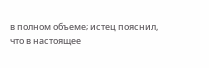в полном объеме; истец пояснил, что в настоящее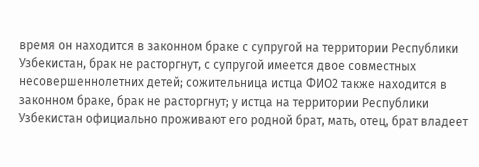время он находится в законном браке с супругой на территории Республики Узбекистан, брак не расторгнут, с супругой имеется двое совместных несовершеннолетних детей; сожительница истца ФИО2 также находится в законном браке, брак не расторгнут; у истца на территории Республики Узбекистан официально проживают его родной брат, мать, отец, брат владеет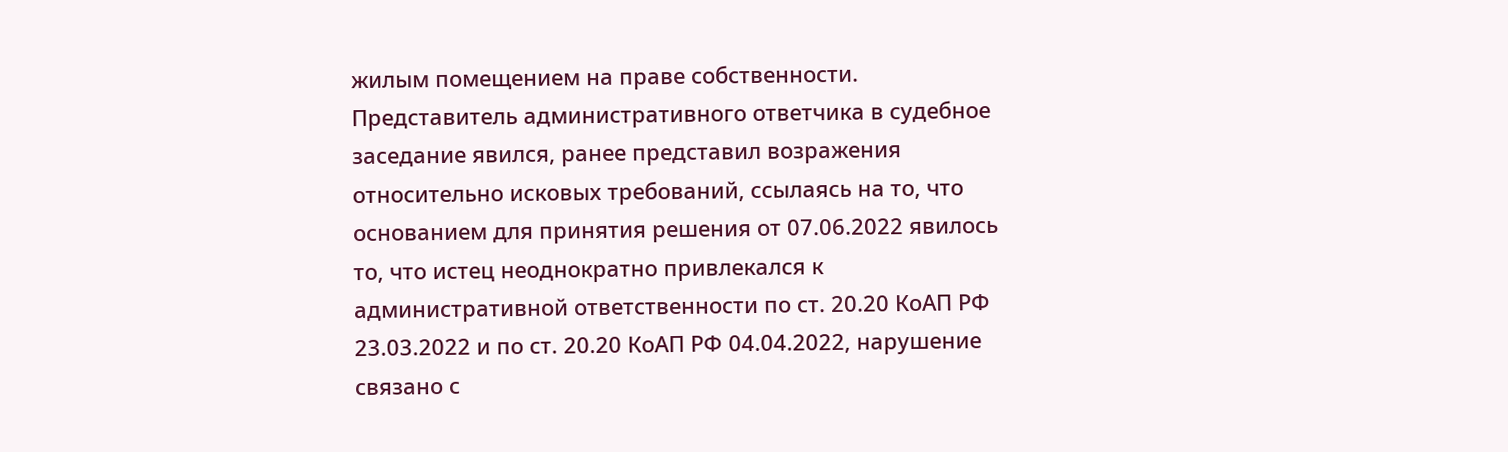жилым помещением на праве собственности.
Представитель административного ответчика в судебное заседание явился, ранее представил возражения относительно исковых требований, ссылаясь на то, что основанием для принятия решения от 07.06.2022 явилось то, что истец неоднократно привлекался к административной ответственности по ст. 20.20 КоАП РФ 23.03.2022 и по ст. 20.20 КоАП РФ 04.04.2022, нарушение связано с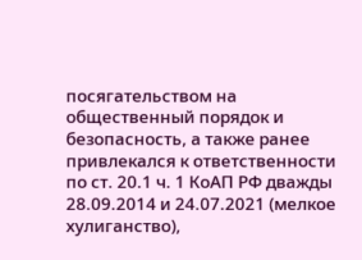посягательством на общественный порядок и безопасность, а также ранее привлекался к ответственности по ст. 20.1 ч. 1 КоАП РФ дважды 28.09.2014 и 24.07.2021 (мелкое хулиганство),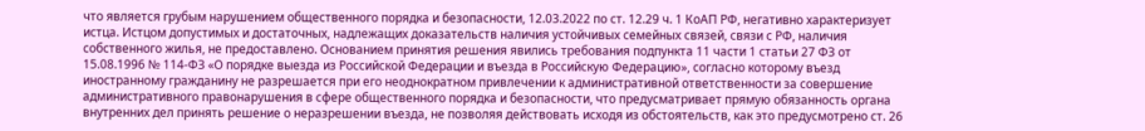что является грубым нарушением общественного порядка и безопасности, 12.03.2022 по ст. 12.29 ч. 1 КоАП РФ, негативно характеризует истца. Истцом допустимых и достаточных, надлежащих доказательств наличия устойчивых семейных связей, связи с РФ, наличия собственного жилья, не предоставлено. Основанием принятия решения явились требования подпункта 11 части 1 статьи 27 ФЗ от 15.08.1996 № 114-ФЗ «О порядке выезда из Российской Федерации и въезда в Российскую Федерацию», согласно которому въезд иностранному гражданину не разрешается при его неоднократном привлечении к административной ответственности за совершение административного правонарушения в сфере общественного порядка и безопасности, что предусматривает прямую обязанность органа внутренних дел принять решение о неразрешении въезда, не позволяя действовать исходя из обстоятельств, как это предусмотрено ст. 26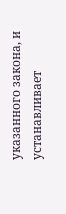указанного закона, и устанавливает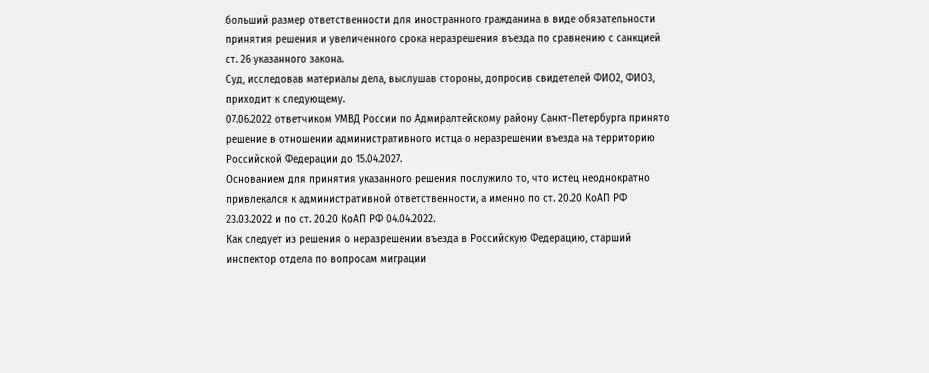больший размер ответственности для иностранного гражданина в виде обязательности принятия решения и увеличенного срока неразрешения въезда по сравнению с санкцией ст. 26 указанного закона.
Суд, исследовав материалы дела, выслушав стороны, допросив свидетелей ФИО2, ФИО3, приходит к следующему.
07.06.2022 ответчиком УМВД России по Адмиралтейскому району Санкт-Петербурга принято решение в отношении административного истца о неразрешении въезда на территорию Российской Федерации до 15.04.2027.
Основанием для принятия указанного решения послужило то, что истец неоднократно привлекался к административной ответственности, а именно по ст. 20.20 КоАП РФ 23.03.2022 и по ст. 20.20 КоАП РФ 04.04.2022.
Как следует из решения о неразрешении въезда в Российскую Федерацию, старший инспектор отдела по вопросам миграции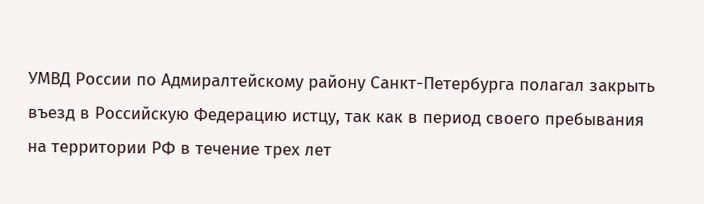УМВД России по Адмиралтейскому району Санкт-Петербурга полагал закрыть въезд в Российскую Федерацию истцу, так как в период своего пребывания на территории РФ в течение трех лет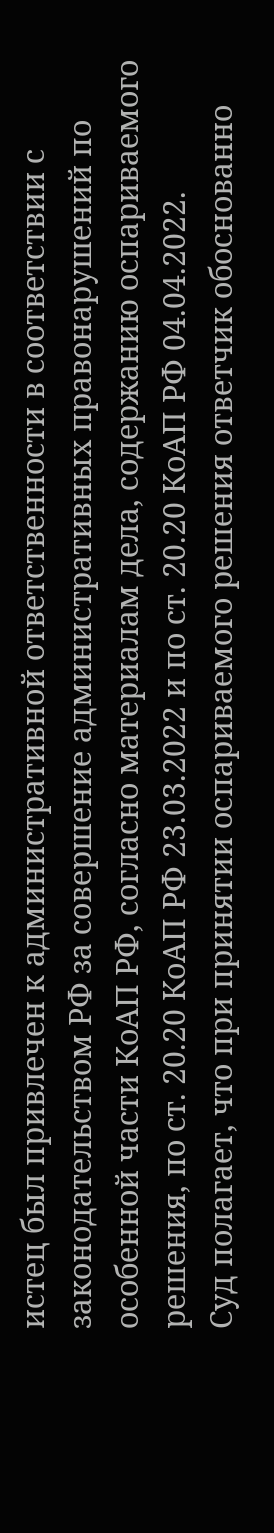истец был привлечен к административной ответственности в соответствии с законодательством РФ за совершение административных правонарушений по особенной части КоАП РФ, согласно материалам дела, содержанию оспариваемого решения, по ст. 20.20 КоАП РФ 23.03.2022 и по ст. 20.20 КоАП РФ 04.04.2022.
Суд полагает, что при принятии оспариваемого решения ответчик обоснованно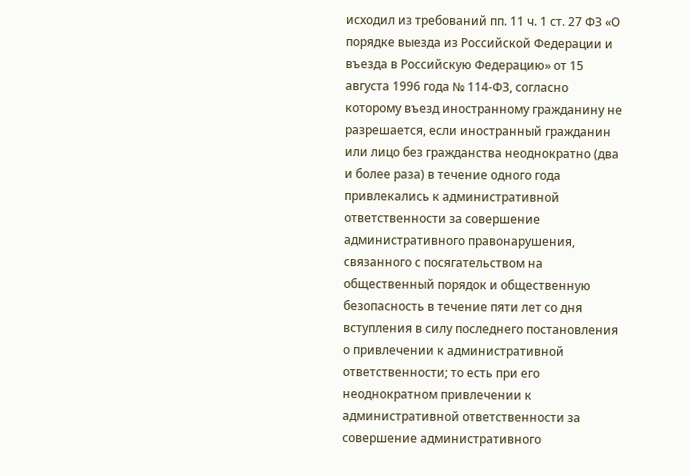исходил из требований пп. 11 ч. 1 ст. 27 ФЗ «О порядке выезда из Российской Федерации и въезда в Российскую Федерацию» от 15 августа 1996 года № 114-ФЗ, согласно которому въезд иностранному гражданину не разрешается, если иностранный гражданин или лицо без гражданства неоднократно (два и более раза) в течение одного года привлекались к административной ответственности за совершение административного правонарушения, связанного с посягательством на общественный порядок и общественную безопасность в течение пяти лет со дня вступления в силу последнего постановления о привлечении к административной ответственности; то есть при его неоднократном привлечении к административной ответственности за совершение административного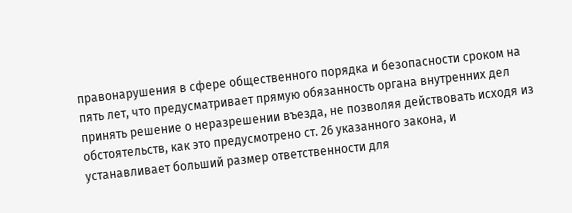правонарушения в сфере общественного порядка и безопасности сроком на пять лет, что предусматривает прямую обязанность органа внутренних дел принять решение о неразрешении въезда, не позволяя действовать исходя из обстоятельств, как это предусмотрено ст. 26 указанного закона, и устанавливает больший размер ответственности для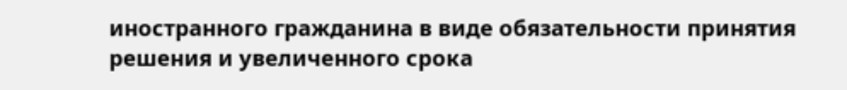иностранного гражданина в виде обязательности принятия решения и увеличенного срока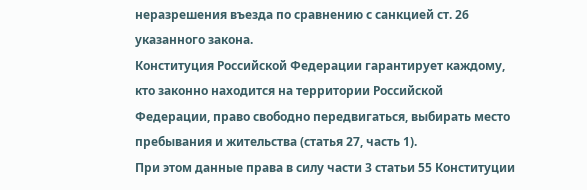неразрешения въезда по сравнению с санкцией ст. 26 указанного закона.
Конституция Российской Федерации гарантирует каждому, кто законно находится на территории Российской Федерации, право свободно передвигаться, выбирать место пребывания и жительства (статья 27, часть 1).
При этом данные права в силу части 3 статьи 55 Конституции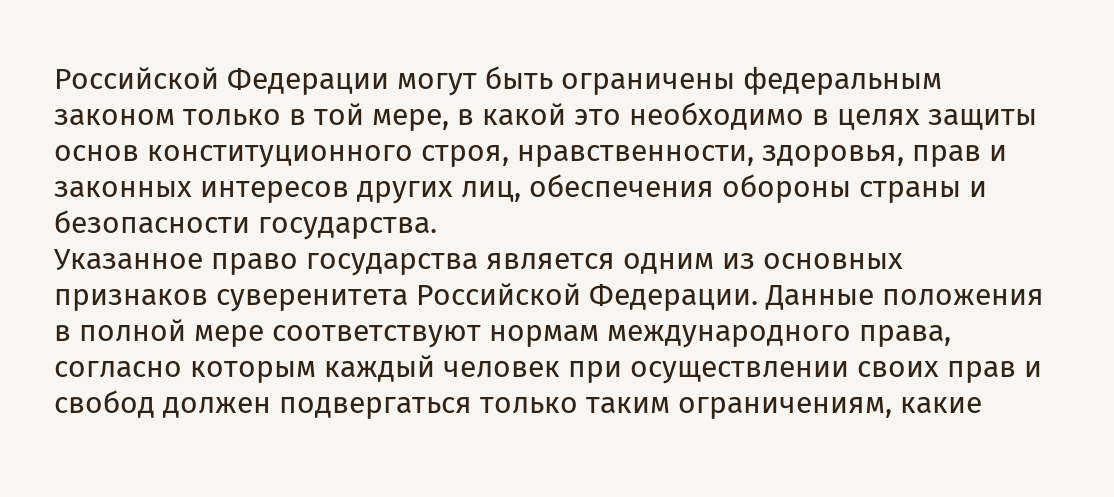Российской Федерации могут быть ограничены федеральным законом только в той мере, в какой это необходимо в целях защиты основ конституционного строя, нравственности, здоровья, прав и законных интересов других лиц, обеспечения обороны страны и безопасности государства.
Указанное право государства является одним из основных признаков суверенитета Российской Федерации. Данные положения в полной мере соответствуют нормам международного права, согласно которым каждый человек при осуществлении своих прав и свобод должен подвергаться только таким ограничениям, какие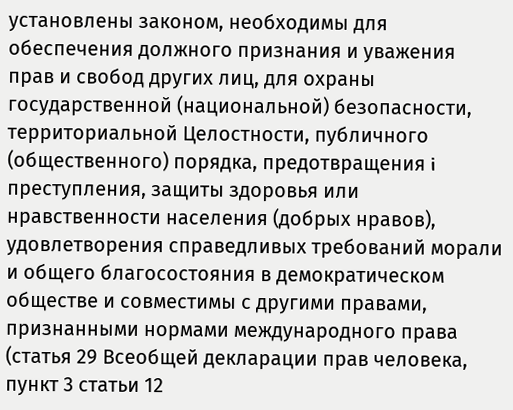установлены законом, необходимы для обеспечения должного признания и уважения прав и свобод других лиц, для охраны государственной (национальной) безопасности, территориальной Целостности, публичного (общественного) порядка, предотвращения i преступления, защиты здоровья или нравственности населения (добрых нравов), удовлетворения справедливых требований морали и общего благосостояния в демократическом обществе и совместимы с другими правами, признанными нормами международного права (статья 29 Всеобщей декларации прав человека, пункт 3 статьи 12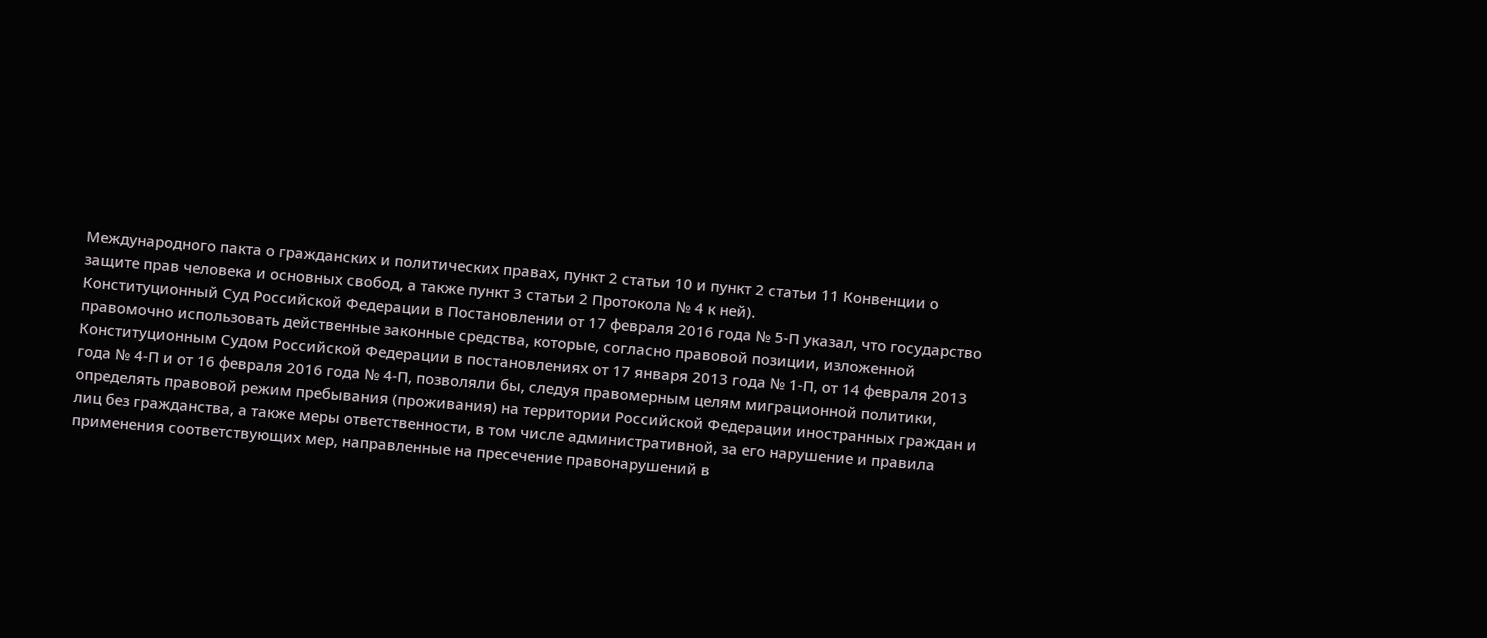Международного пакта о гражданских и политических правах, пункт 2 статьи 10 и пункт 2 статьи 11 Конвенции о защите прав человека и основных свобод, а также пункт 3 статьи 2 Протокола № 4 к ней).
Конституционный Суд Российской Федерации в Постановлении от 17 февраля 2016 года № 5-П указал, что государство правомочно использовать действенные законные средства, которые, согласно правовой позиции, изложенной Конституционным Судом Российской Федерации в постановлениях от 17 января 2013 года № 1-П, от 14 февраля 2013 года № 4-П и от 16 февраля 2016 года № 4-П, позволяли бы, следуя правомерным целям миграционной политики, определять правовой режим пребывания (проживания) на территории Российской Федерации иностранных граждан и лиц без гражданства, а также меры ответственности, в том числе административной, за его нарушение и правила применения соответствующих мер, направленные на пресечение правонарушений в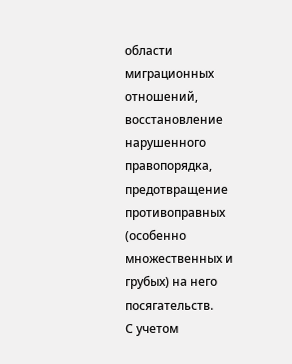области миграционных отношений, восстановление нарушенного правопорядка, предотвращение противоправных (особенно множественных и грубых) на него посягательств.
С учетом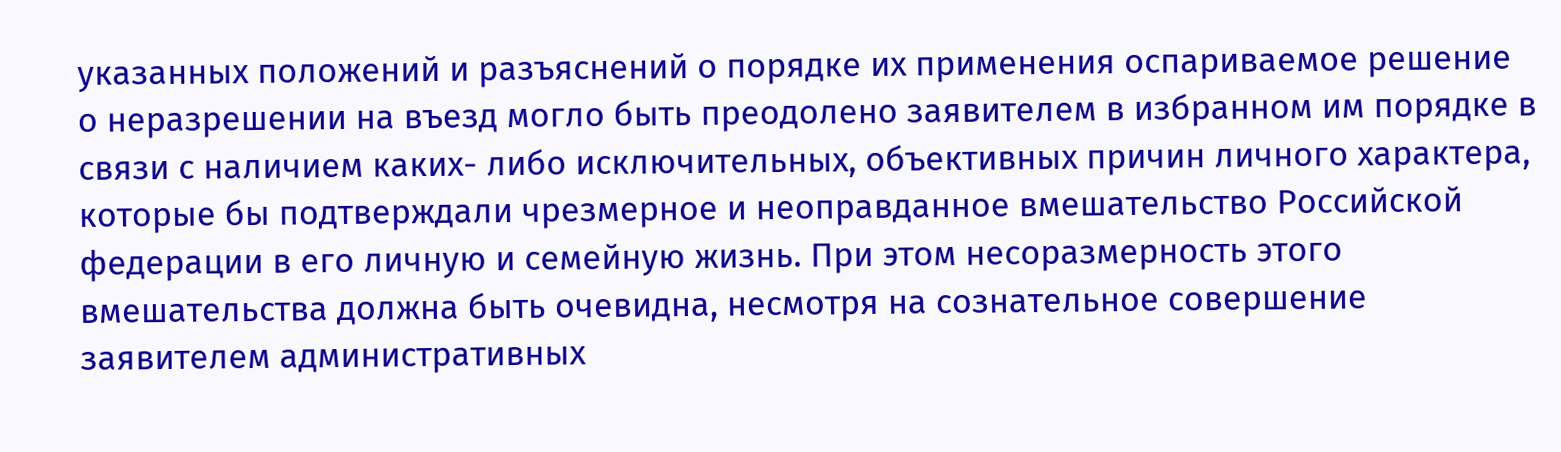указанных положений и разъяснений о порядке их применения оспариваемое решение о неразрешении на въезд могло быть преодолено заявителем в избранном им порядке в связи с наличием каких- либо исключительных, объективных причин личного характера, которые бы подтверждали чрезмерное и неоправданное вмешательство Российской федерации в его личную и семейную жизнь. При этом несоразмерность этого вмешательства должна быть очевидна, несмотря на сознательное совершение заявителем административных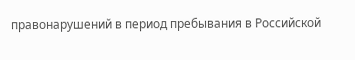правонарушений в период пребывания в Российской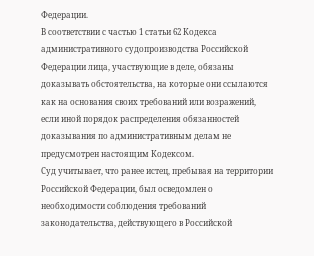Федерации.
В соответствии с частью 1 статьи 62 Кодекса административного судопроизводства Российской Федерации лица, участвующие в деле, обязаны доказывать обстоятельства, на которые они ссылаются как на основания своих требований или возражений, если иной порядок распределения обязанностей доказывания по административным делам не предусмотрен настоящим Кодексом.
Суд учитывает, что ранее истец, пребывая на территории Российской Федерации, был осведомлен о необходимости соблюдения требований законодательства, действующего в Российской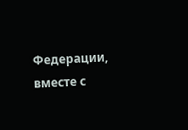Федерации, вместе с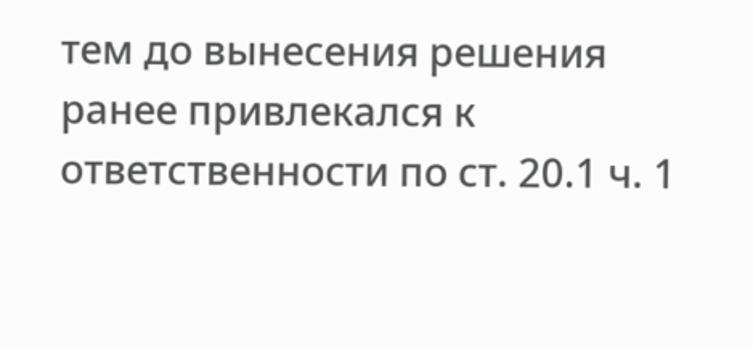тем до вынесения решения ранее привлекался к ответственности по ст. 20.1 ч. 1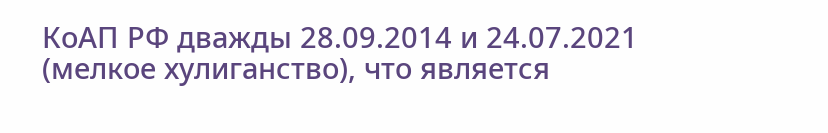КоАП РФ дважды 28.09.2014 и 24.07.2021 (мелкое хулиганство), что является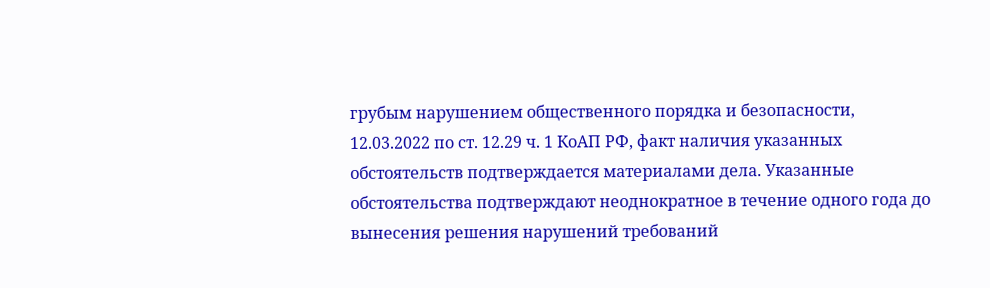грубым нарушением общественного порядка и безопасности, 12.03.2022 по ст. 12.29 ч. 1 КоАП РФ, факт наличия указанных обстоятельств подтверждается материалами дела. Указанные обстоятельства подтверждают неоднократное в течение одного года до вынесения решения нарушений требований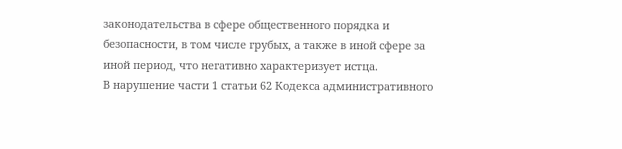законодательства в сфере общественного порядка и безопасности, в том числе грубых, а также в иной сфере за иной период, что негативно характеризует истца.
В нарушение части 1 статьи 62 Кодекса административного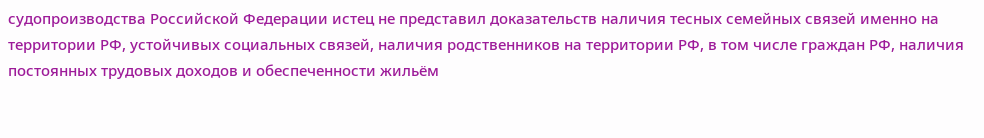судопроизводства Российской Федерации истец не представил доказательств наличия тесных семейных связей именно на территории РФ, устойчивых социальных связей, наличия родственников на территории РФ, в том числе граждан РФ, наличия постоянных трудовых доходов и обеспеченности жильём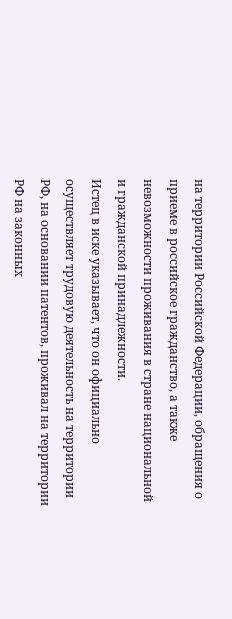на территории Российской Федерации, обращения о приеме в российское гражданство, а также невозможности проживания в стране национальной и гражданской принадлежности.
Истец в иске указывает, что он официально осуществляет трудовую деятельность на территории РФ, на основании патентов, проживал на территории РФ на законных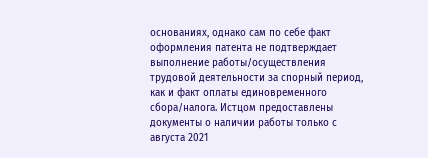основаниях, однако сам по себе факт оформления патента не подтверждает выполнение работы/осуществления трудовой деятельности за спорный период, как и факт оплаты единовременного сбора/налога. Истцом предоставлены документы о наличии работы только с августа 2021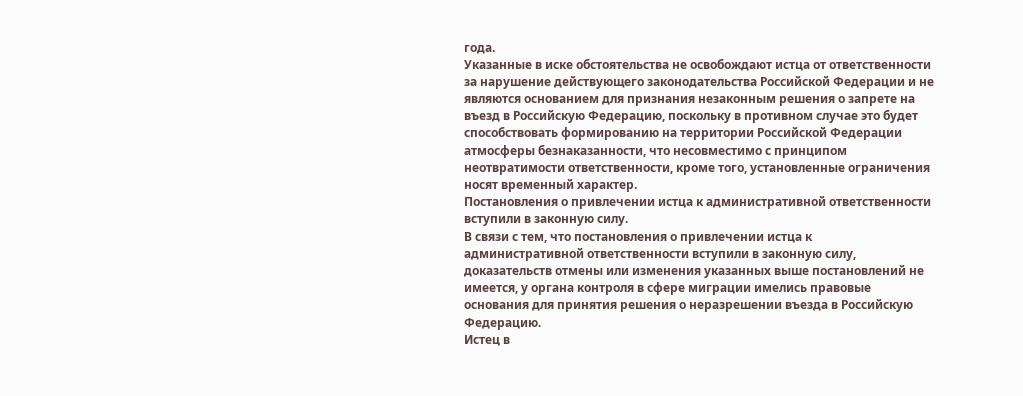года.
Указанные в иске обстоятельства не освобождают истца от ответственности за нарушение действующего законодательства Российской Федерации и не являются основанием для признания незаконным решения о запрете на въезд в Российскую Федерацию, поскольку в противном случае это будет способствовать формированию на территории Российской Федерации атмосферы безнаказанности, что несовместимо с принципом неотвратимости ответственности, кроме того, установленные ограничения носят временный характер.
Постановления о привлечении истца к административной ответственности вступили в законную силу.
В связи с тем, что постановления о привлечении истца к административной ответственности вступили в законную силу, доказательств отмены или изменения указанных выше постановлений не имеется, у органа контроля в сфере миграции имелись правовые основания для принятия решения о неразрешении въезда в Российскую Федерацию.
Истец в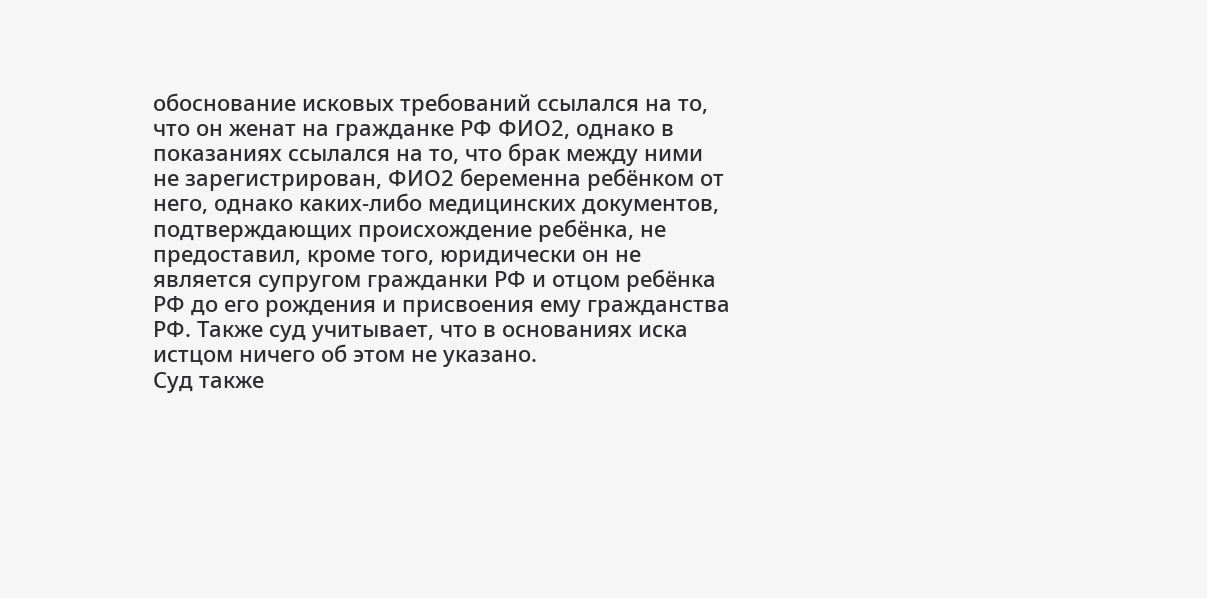обоснование исковых требований ссылался на то, что он женат на гражданке РФ ФИО2, однако в показаниях ссылался на то, что брак между ними не зарегистрирован, ФИО2 беременна ребёнком от него, однако каких-либо медицинских документов, подтверждающих происхождение ребёнка, не предоставил, кроме того, юридически он не является супругом гражданки РФ и отцом ребёнка РФ до его рождения и присвоения ему гражданства РФ. Также суд учитывает, что в основаниях иска истцом ничего об этом не указано.
Суд также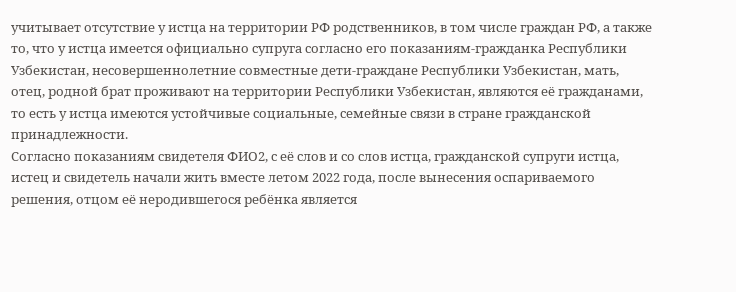учитывает отсутствие у истца на территории РФ родственников, в том числе граждан РФ, а также то, что у истца имеется официально супруга согласно его показаниям-гражданка Республики Узбекистан, несовершеннолетние совместные дети-граждане Республики Узбекистан, мать, отец, родной брат проживают на территории Республики Узбекистан, являются её гражданами, то есть у истца имеются устойчивые социальные, семейные связи в стране гражданской принадлежности.
Согласно показаниям свидетеля ФИО2, с её слов и со слов истца, гражданской супруги истца, истец и свидетель начали жить вместе летом 2022 года, после вынесения оспариваемого решения, отцом её неродившегося ребёнка является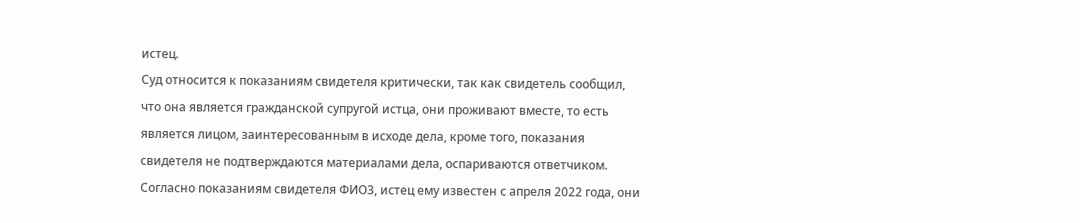истец.
Суд относится к показаниям свидетеля критически, так как свидетель сообщил, что она является гражданской супругой истца, они проживают вместе, то есть является лицом, заинтересованным в исходе дела, кроме того, показания свидетеля не подтверждаются материалами дела, оспариваются ответчиком.
Согласно показаниям свидетеля ФИО3, истец ему известен с апреля 2022 года, они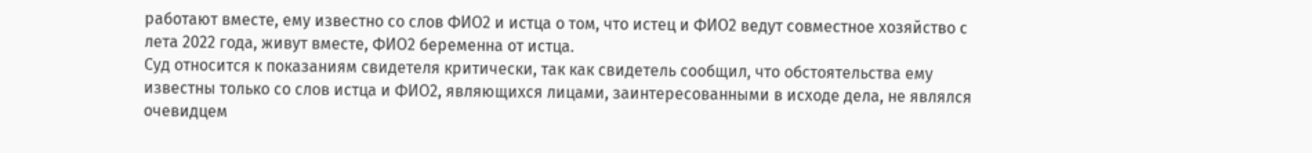работают вместе, ему известно со слов ФИО2 и истца о том, что истец и ФИО2 ведут совместное хозяйство с лета 2022 года, живут вместе, ФИО2 беременна от истца.
Суд относится к показаниям свидетеля критически, так как свидетель сообщил, что обстоятельства ему известны только со слов истца и ФИО2, являющихся лицами, заинтересованными в исходе дела, не являлся очевидцем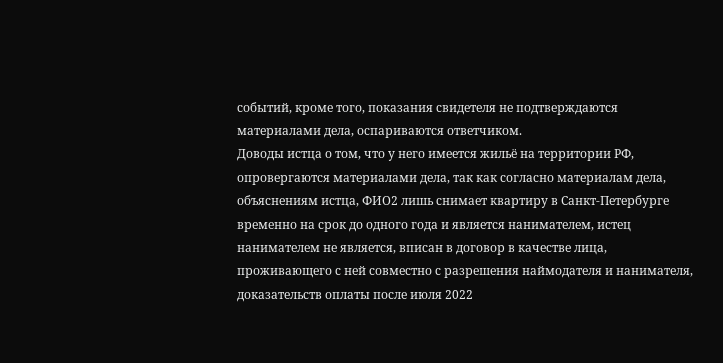событий, кроме того, показания свидетеля не подтверждаются материалами дела, оспариваются ответчиком.
Доводы истца о том, что у него имеется жильё на территории РФ, опровергаются материалами дела, так как согласно материалам дела, объяснениям истца, ФИО2 лишь снимает квартиру в Санкт-Петербурге временно на срок до одного года и является нанимателем, истец нанимателем не является, вписан в договор в качестве лица, проживающего с ней совместно с разрешения наймодателя и нанимателя, доказательств оплаты после июля 2022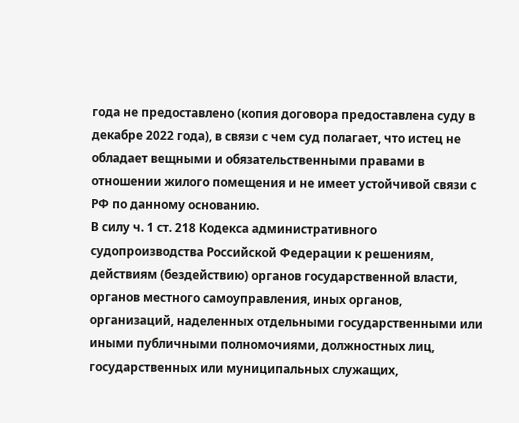года не предоставлено (копия договора предоставлена суду в декабре 2022 года), в связи с чем суд полагает, что истец не обладает вещными и обязательственными правами в отношении жилого помещения и не имеет устойчивой связи с РФ по данному основанию.
В силу ч. 1 ст. 218 Кодекса административного судопроизводства Российской Федерации к решениям, действиям (бездействию) органов государственной власти, органов местного самоуправления, иных органов, организаций, наделенных отдельными государственными или иными публичными полномочиями, должностных лиц, государственных или муниципальных служащих,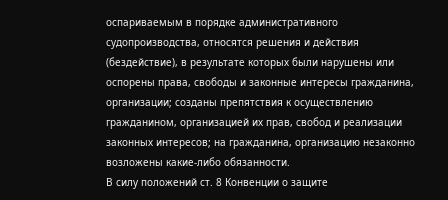оспариваемым в порядке административного судопроизводства, относятся решения и действия (бездействие), в результате которых были нарушены или оспорены права, свободы и законные интересы гражданина, организации; созданы препятствия к осуществлению гражданином, организацией их прав, свобод и реализации законных интересов; на гражданина, организацию незаконно возложены какие-либо обязанности.
В силу положений ст. 8 Конвенции о защите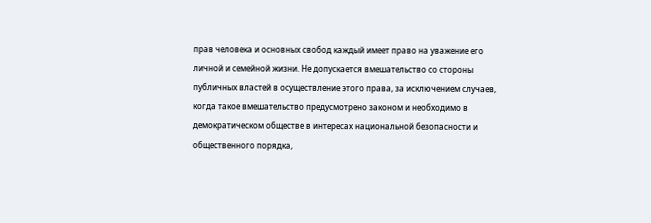прав человека и основных свобод каждый имеет право на уважение его личной и семейной жизни. Не допускается вмешательство со стороны публичных властей в осуществление этого права, за исключением случаев, когда такое вмешательство предусмотрено законом и необходимо в демократическом обществе в интересах национальной безопасности и общественного порядка,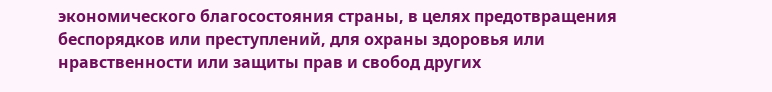экономического благосостояния страны, в целях предотвращения беспорядков или преступлений, для охраны здоровья или нравственности или защиты прав и свобод других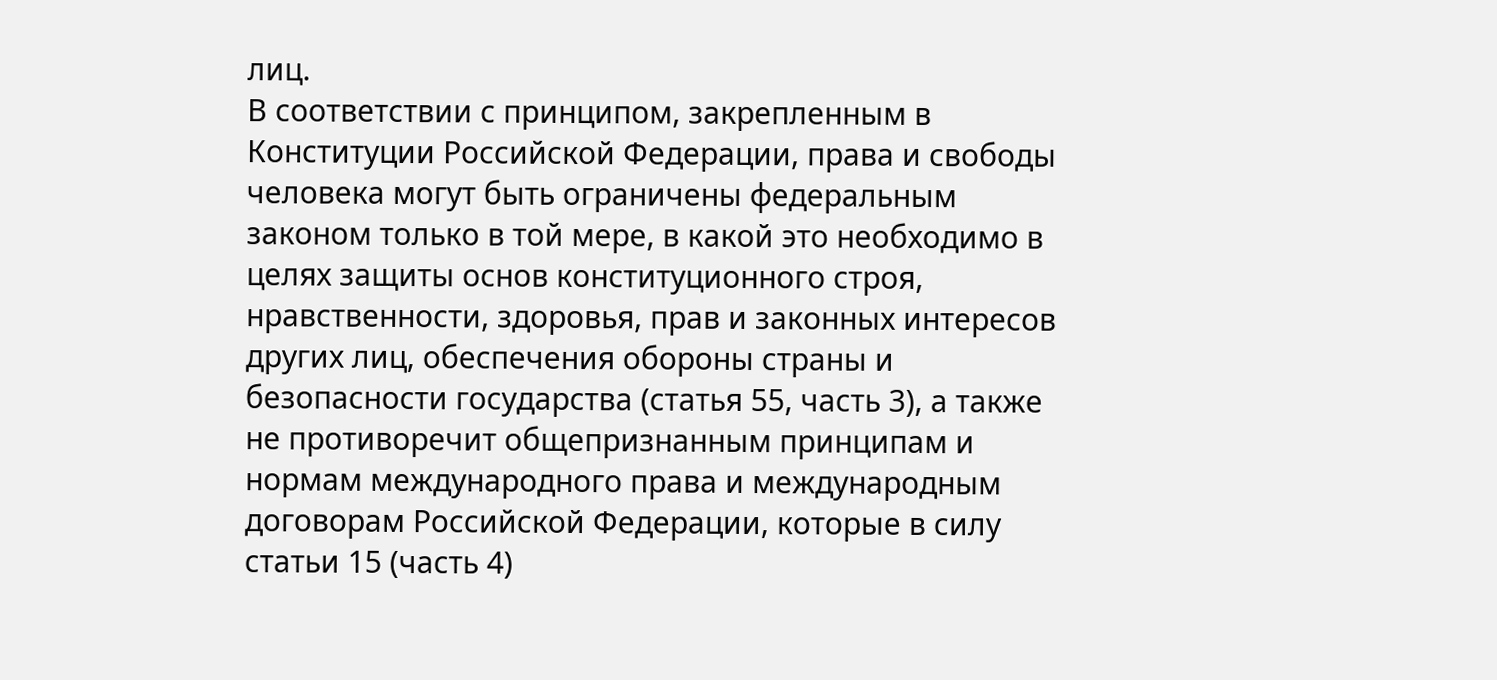лиц.
В соответствии с принципом, закрепленным в Конституции Российской Федерации, права и свободы человека могут быть ограничены федеральным законом только в той мере, в какой это необходимо в целях защиты основ конституционного строя, нравственности, здоровья, прав и законных интересов других лиц, обеспечения обороны страны и безопасности государства (статья 55, часть 3), а также не противоречит общепризнанным принципам и нормам международного права и международным договорам Российской Федерации, которые в силу статьи 15 (часть 4)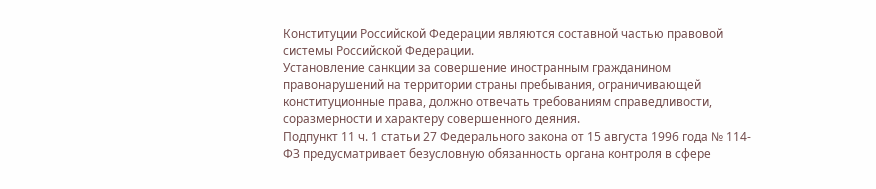Конституции Российской Федерации являются составной частью правовой системы Российской Федерации.
Установление санкции за совершение иностранным гражданином правонарушений на территории страны пребывания, ограничивающей конституционные права, должно отвечать требованиям справедливости, соразмерности и характеру совершенного деяния.
Подпункт 11 ч. 1 статьи 27 Федерального закона от 15 августа 1996 года № 114-ФЗ предусматривает безусловную обязанность органа контроля в сфере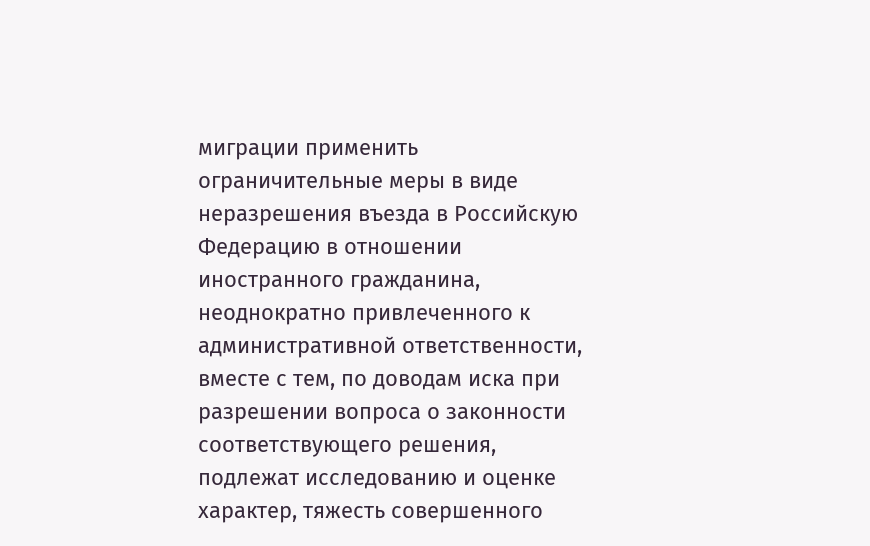миграции применить ограничительные меры в виде неразрешения въезда в Российскую Федерацию в отношении иностранного гражданина, неоднократно привлеченного к административной ответственности, вместе с тем, по доводам иска при разрешении вопроса о законности соответствующего решения, подлежат исследованию и оценке характер, тяжесть совершенного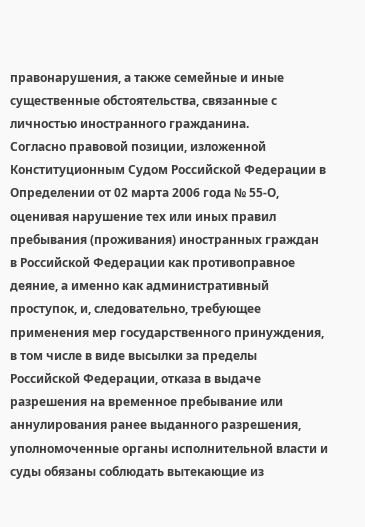правонарушения, а также семейные и иные существенные обстоятельства, связанные с личностью иностранного гражданина.
Согласно правовой позиции, изложенной Конституционным Судом Российской Федерации в Определении от 02 марта 2006 года № 55-О, оценивая нарушение тех или иных правил пребывания (проживания) иностранных граждан в Российской Федерации как противоправное деяние, а именно как административный проступок, и, следовательно, требующее применения мер государственного принуждения, в том числе в виде высылки за пределы Российской Федерации, отказа в выдаче разрешения на временное пребывание или аннулирования ранее выданного разрешения, уполномоченные органы исполнительной власти и суды обязаны соблюдать вытекающие из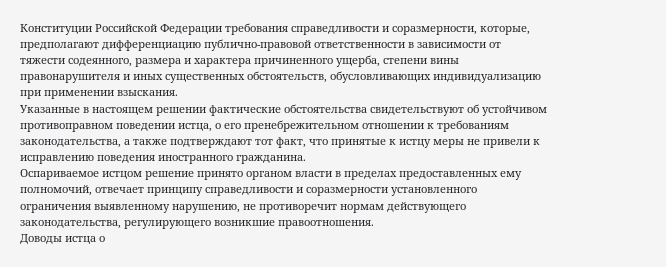Конституции Российской Федерации требования справедливости и соразмерности, которые, предполагают дифференциацию публично-правовой ответственности в зависимости от тяжести содеянного, размера и характера причиненного ущерба, степени вины правонарушителя и иных существенных обстоятельств, обусловливающих индивидуализацию при применении взыскания.
Указанные в настоящем решении фактические обстоятельства свидетельствуют об устойчивом противоправном поведении истца, о его пренебрежительном отношении к требованиям законодательства, а также подтверждают тот факт, что принятые к истцу меры не привели к исправлению поведения иностранного гражданина.
Оспариваемое истцом решение принято органом власти в пределах предоставленных ему полномочий, отвечает принципу справедливости и соразмерности установленного ограничения выявленному нарушению, не противоречит нормам действующего законодательства, регулирующего возникшие правоотношения.
Доводы истца о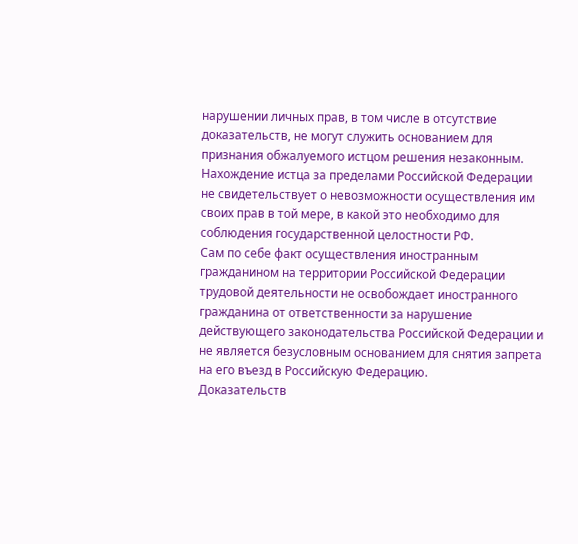нарушении личных прав, в том числе в отсутствие доказательств, не могут служить основанием для признания обжалуемого истцом решения незаконным.
Нахождение истца за пределами Российской Федерации не свидетельствует о невозможности осуществления им своих прав в той мере, в какой это необходимо для соблюдения государственной целостности РФ.
Сам по себе факт осуществления иностранным гражданином на территории Российской Федерации трудовой деятельности не освобождает иностранного гражданина от ответственности за нарушение действующего законодательства Российской Федерации и не является безусловным основанием для снятия запрета на его въезд в Российскую Федерацию.
Доказательств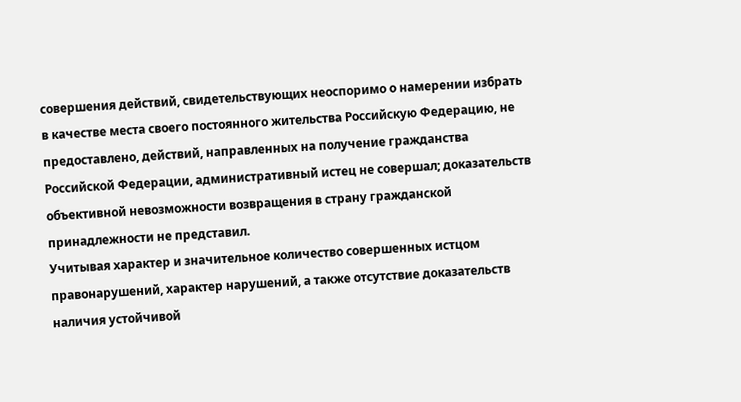совершения действий, свидетельствующих неоспоримо о намерении избрать в качестве места своего постоянного жительства Российскую Федерацию, не предоставлено, действий, направленных на получение гражданства Российской Федерации, административный истец не совершал; доказательств объективной невозможности возвращения в страну гражданской принадлежности не представил.
Учитывая характер и значительное количество совершенных истцом правонарушений, характер нарушений, а также отсутствие доказательств наличия устойчивой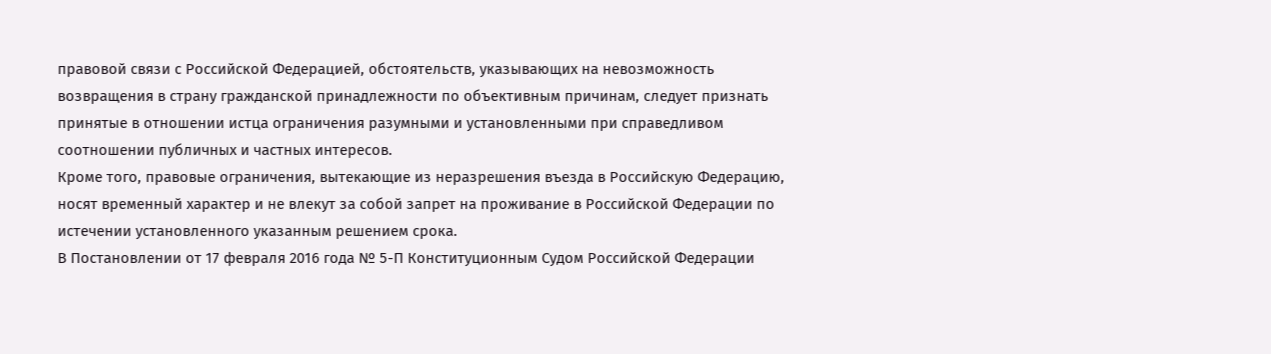правовой связи с Российской Федерацией, обстоятельств, указывающих на невозможность возвращения в страну гражданской принадлежности по объективным причинам, следует признать принятые в отношении истца ограничения разумными и установленными при справедливом соотношении публичных и частных интересов.
Кроме того, правовые ограничения, вытекающие из неразрешения въезда в Российскую Федерацию, носят временный характер и не влекут за собой запрет на проживание в Российской Федерации по истечении установленного указанным решением срока.
В Постановлении от 17 февраля 2016 года № 5-П Конституционным Судом Российской Федерации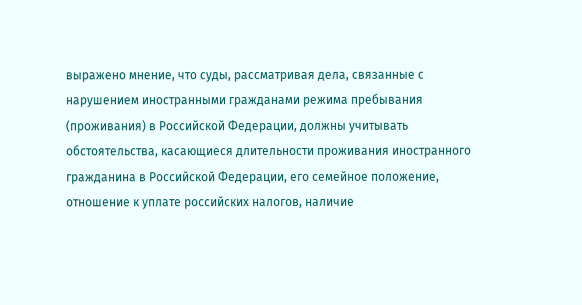выражено мнение, что суды, рассматривая дела, связанные с нарушением иностранными гражданами режима пребывания (проживания) в Российской Федерации, должны учитывать обстоятельства, касающиеся длительности проживания иностранного гражданина в Российской Федерации, его семейное положение, отношение к уплате российских налогов, наличие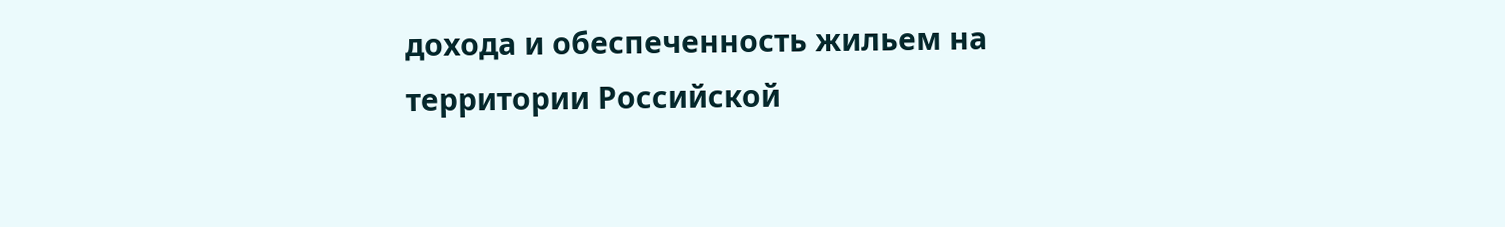дохода и обеспеченность жильем на территории Российской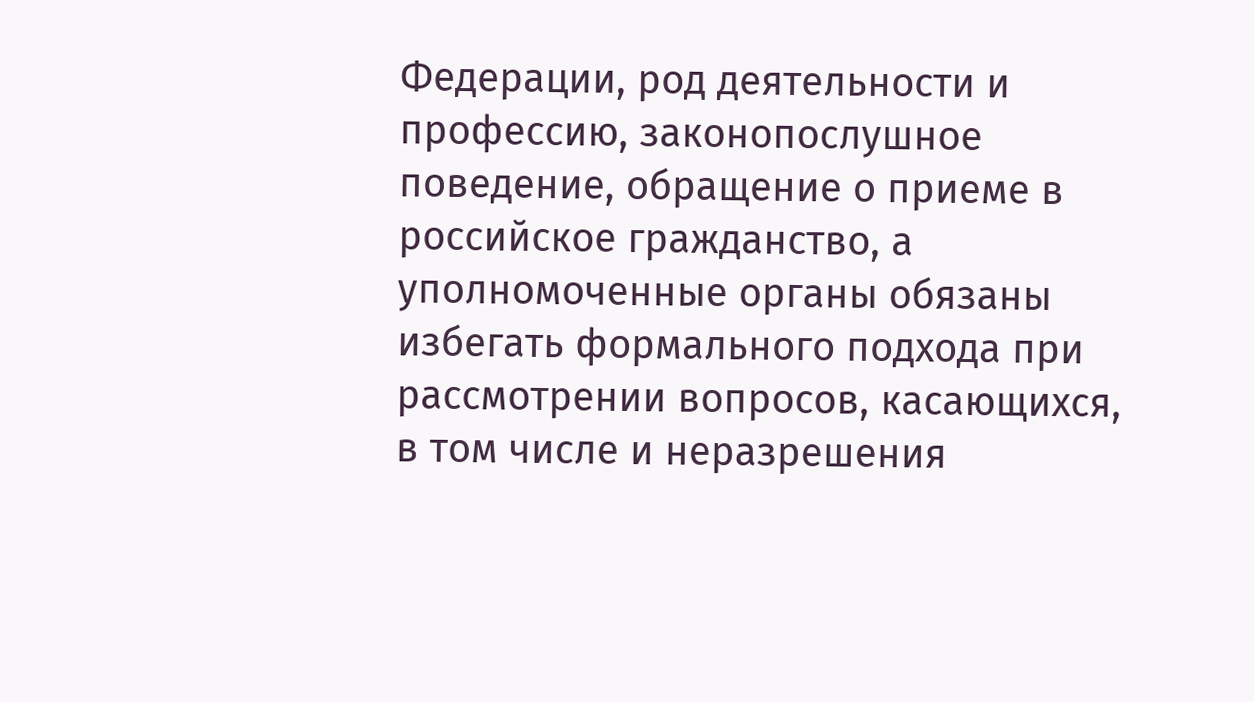Федерации, род деятельности и профессию, законопослушное поведение, обращение о приеме в российское гражданство, а уполномоченные органы обязаны избегать формального подхода при рассмотрении вопросов, касающихся, в том числе и неразрешения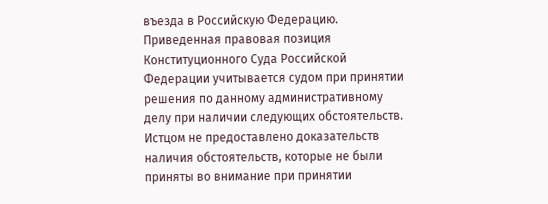въезда в Российскую Федерацию.
Приведенная правовая позиция Конституционного Суда Российской Федерации учитывается судом при принятии решения по данному административному делу при наличии следующих обстоятельств.
Истцом не предоставлено доказательств наличия обстоятельств, которые не были приняты во внимание при принятии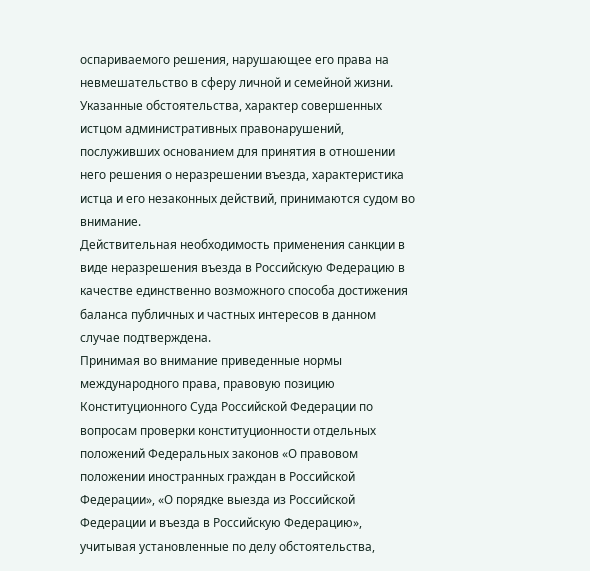оспариваемого решения, нарушающее его права на невмешательство в сферу личной и семейной жизни.
Указанные обстоятельства, характер совершенных истцом административных правонарушений, послуживших основанием для принятия в отношении него решения о неразрешении въезда, характеристика истца и его незаконных действий, принимаются судом во внимание.
Действительная необходимость применения санкции в виде неразрешения въезда в Российскую Федерацию в качестве единственно возможного способа достижения баланса публичных и частных интересов в данном случае подтверждена.
Принимая во внимание приведенные нормы международного права, правовую позицию Конституционного Суда Российской Федерации по вопросам проверки конституционности отдельных положений Федеральных законов «О правовом положении иностранных граждан в Российской Федерации», «О порядке выезда из Российской Федерации и въезда в Российскую Федерацию», учитывая установленные по делу обстоятельства,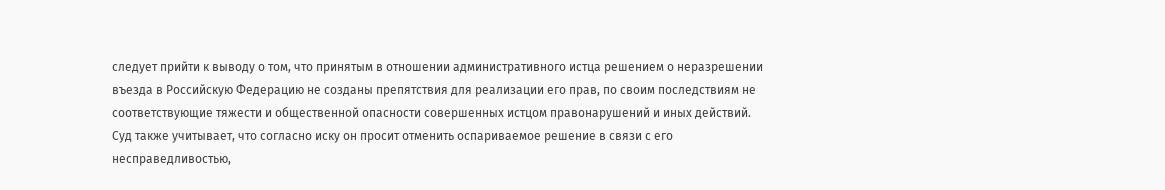следует прийти к выводу о том, что принятым в отношении административного истца решением о неразрешении въезда в Российскую Федерацию не созданы препятствия для реализации его прав, по своим последствиям не соответствующие тяжести и общественной опасности совершенных истцом правонарушений и иных действий.
Суд также учитывает, что согласно иску он просит отменить оспариваемое решение в связи с его несправедливостью,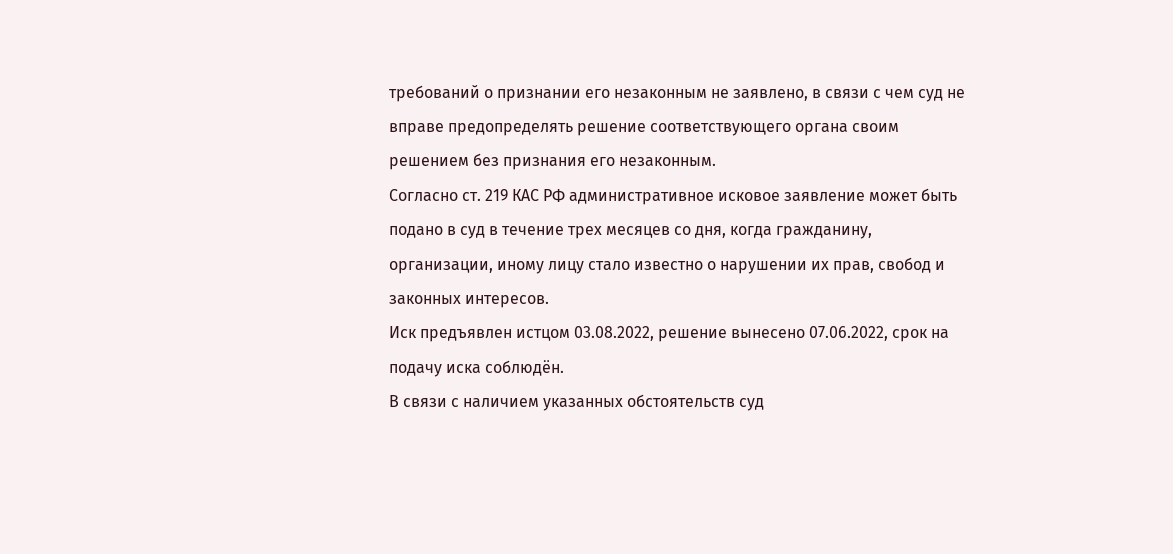требований о признании его незаконным не заявлено, в связи с чем суд не вправе предопределять решение соответствующего органа своим решением без признания его незаконным.
Согласно ст. 219 КАС РФ административное исковое заявление может быть подано в суд в течение трех месяцев со дня, когда гражданину, организации, иному лицу стало известно о нарушении их прав, свобод и законных интересов.
Иск предъявлен истцом 03.08.2022, решение вынесено 07.06.2022, срок на подачу иска соблюдён.
В связи с наличием указанных обстоятельств суд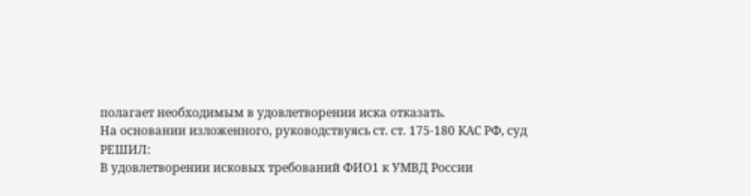полагает необходимым в удовлетворении иска отказать.
На основании изложенного, руководствуясь ст. ст. 175-180 КАС РФ, суд
РЕШИЛ:
В удовлетворении исковых требований ФИО1 к УМВД России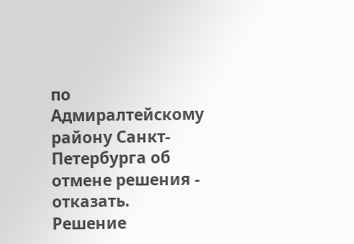по Адмиралтейскому району Санкт-Петербурга об отмене решения - отказать.
Решение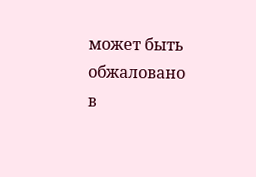может быть обжаловано в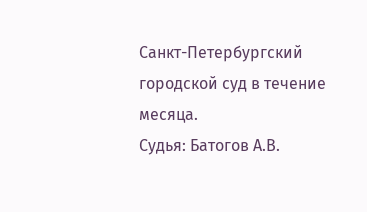Санкт-Петербургский городской суд в течение месяца.
Судья: Батогов А.В.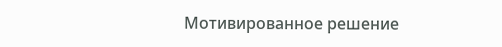Мотивированное решение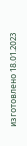изготовлено 18.01.2023